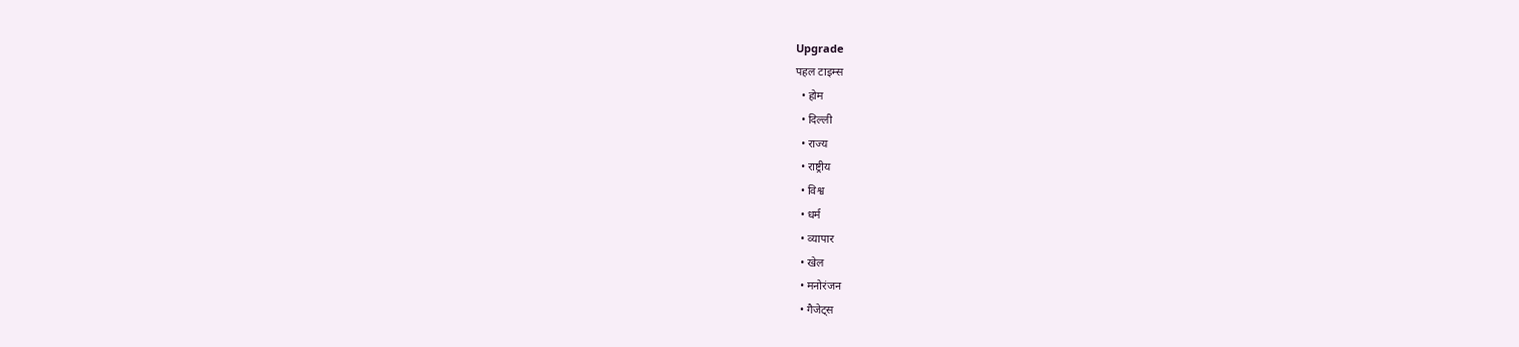Upgrade
पहल टाइम्स
  • होम
  • दिल्ली
  • राज्य
  • राष्ट्रीय
  • विश्व
  • धर्म
  • व्यापार
  • खेल
  • मनोरंजन
  • गैजेट्स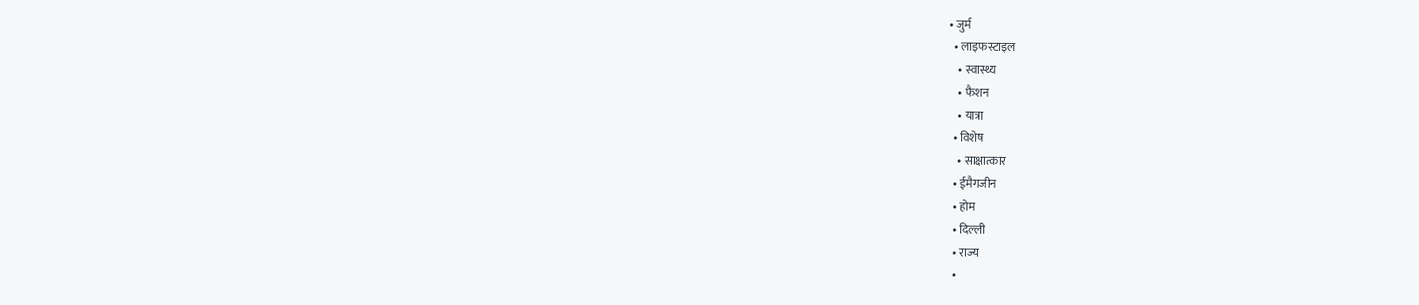• जुर्म
  • लाइफस्टाइल
    • स्वास्थ्य
    • फैशन
    • यात्रा
  • विशेष
    • साक्षात्कार
  • ईमैगजीन
  • होम
  • दिल्ली
  • राज्य
  •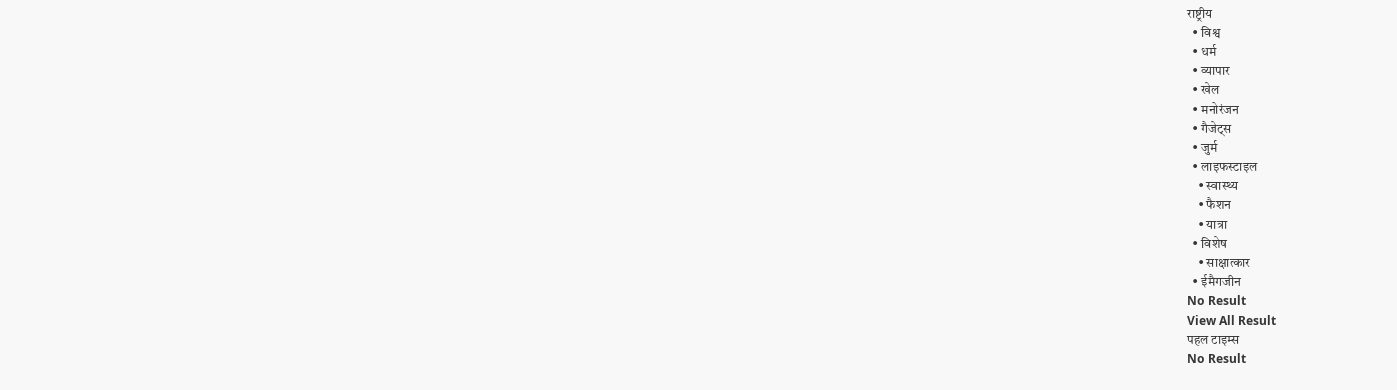राष्ट्रीय
  • विश्व
  • धर्म
  • व्यापार
  • खेल
  • मनोरंजन
  • गैजेट्स
  • जुर्म
  • लाइफस्टाइल
    • स्वास्थ्य
    • फैशन
    • यात्रा
  • विशेष
    • साक्षात्कार
  • ईमैगजीन
No Result
View All Result
पहल टाइम्स
No Result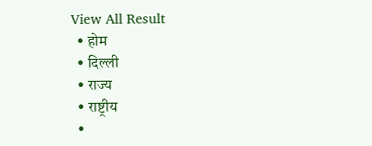View All Result
  • होम
  • दिल्ली
  • राज्य
  • राष्ट्रीय
  •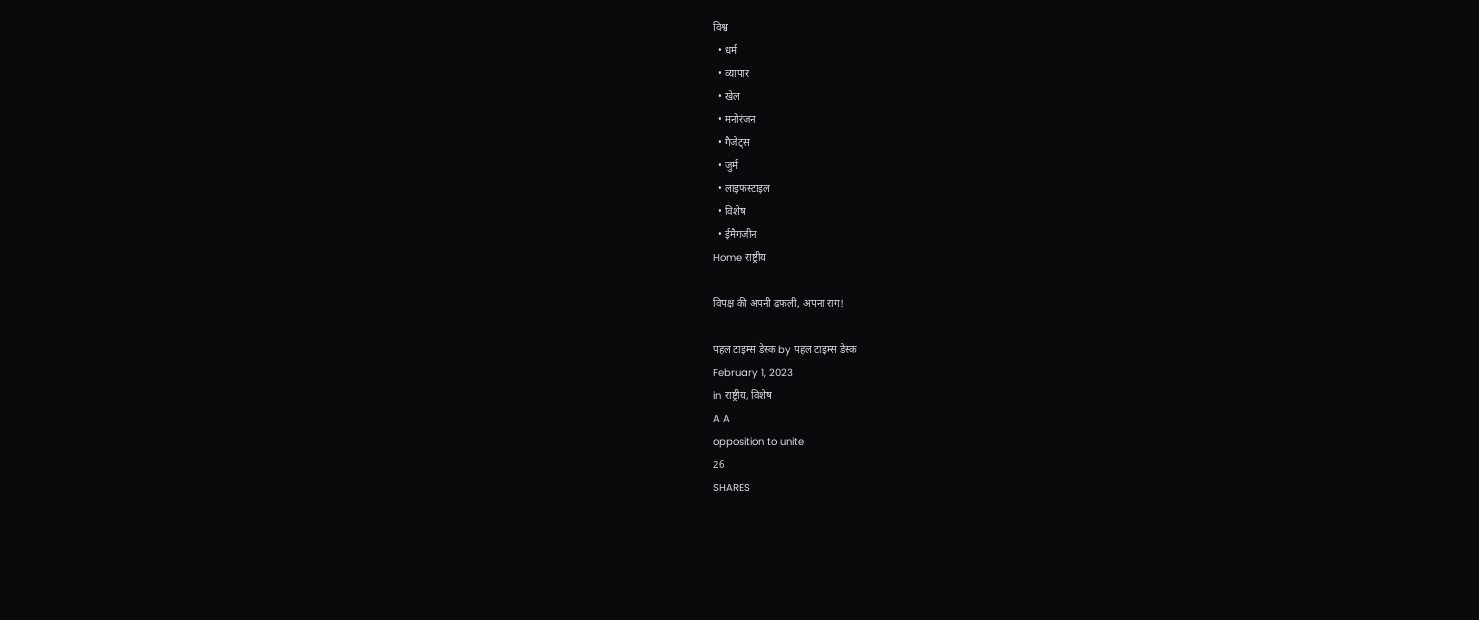विश्व
  • धर्म
  • व्यापार
  • खेल
  • मनोरंजन
  • गैजेट्स
  • जुर्म
  • लाइफस्टाइल
  • विशेष
  • ईमैगजीन
Home राष्ट्रीय

विपक्ष की अपनी ढफली, अपना राग!

पहल टाइम्स डेस्क by पहल टाइम्स डेस्क
February 1, 2023
in राष्ट्रीय, विशेष
A A
opposition to unite
26
SHARES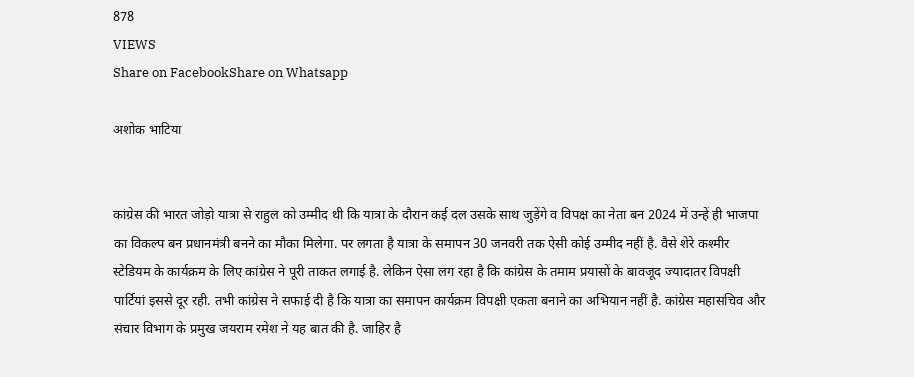878
VIEWS
Share on FacebookShare on Whatsapp

अशोक भाटिया


कांग्रेस की भारत जोड़ो यात्रा से राहुल को उम्मीद थी कि यात्रा के दौरान कई दल उसके साथ जुड़ेंगे व विपक्ष का नेता बन 2024 में उन्हें ही भाजपा का विकल्प बन प्रधानमंत्री बनने का मौका मिलेगा. पर लगता है यात्रा के समापन 30 जनवरी तक ऐसी कोई उम्मीद नहीं है. वैसे शेरे कश्मीर स्टेडियम के कार्यक्रम के लिए कांग्रेस ने पूरी ताकत लगाई है. लेकिन ऐसा लग रहा है कि कांग्रेस के तमाम प्रयासों के बावजूद ज्यादातर विपक्षी पार्टियां इससे दूर रही. तभी कांग्रेस ने सफाई दी है कि यात्रा का समापन कार्यक्रम विपक्षी एकता बनाने का अभियान नहीं है. कांग्रेस महासचिव और संचार विभाग के प्रमुख जयराम रमेश ने यह बात की है. जाहिर है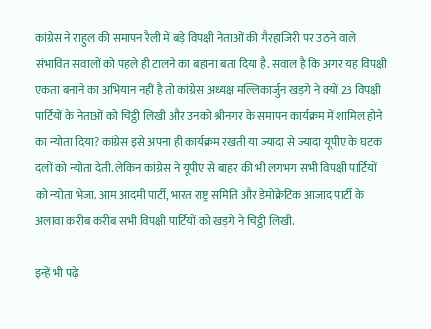कांग्रेस ने राहुल की समापन रैली में बड़े विपक्षी नेताओं की गैरहाजिरी पर उठने वाले संभावित सवालों को पहले ही टालने का बहाना बता दिया है. सवाल है कि अगर यह विपक्षी एकता बनाने का अभियान नहीं है तो कांग्रेस अध्यक्ष मल्लिकार्जुन खड़गे ने क्यों 23 विपक्षी पार्टियों के नेताओं को चिट्ठी लिखी और उनको श्रीनगर के समापन कार्यक्रम में शामिल होने का न्योता दिया? कांग्रेस इसे अपना ही कार्यक्रम रखती या ज्यादा से ज्यादा यूपीए के घटक दलों को न्योता देती. लेकिन कांग्रेस ने यूपीए से बाहर की भी लगभग सभी विपक्षी पार्टियों को न्योता भेजा. आम आदमी पार्टी, भारत राष्ट्र समिति और डेमोक्रेटिक आजाद पार्टी के अलावा करीब करीब सभी विपक्षी पार्टियों को खड़गे ने चिट्ठी लिखी.

इन्हें भी पढ़े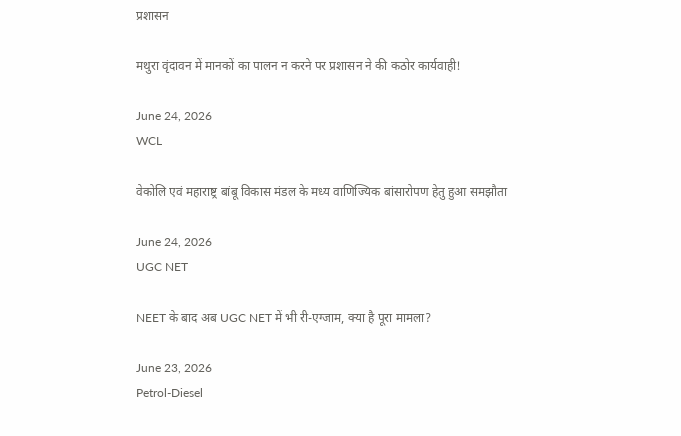प्रशासन

मथुरा वृंदावन में मानकों का पालन न करने पर प्रशासन ने की कठोर कार्यवाही!

June 24, 2026
WCL

वेकोलि एवं महाराष्ट्र बांबू विकास मंडल के मध्य वाणिज्यिक बांसारोपण हेतु हुआ समझौता

June 24, 2026
UGC NET

NEET के बाद अब UGC NET में भी री-एग्जाम, क्या है पूरा मामला?

June 23, 2026
Petrol-Diesel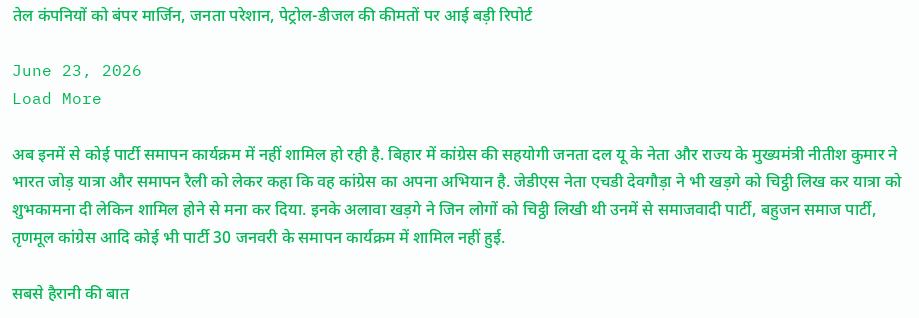तेल कंपनियों को बंपर मार्जिन, जनता परेशान, पेट्रोल-डीजल की कीमतों पर आई बड़ी रिपोर्ट

June 23, 2026
Load More

अब इनमें से कोई पार्टी समापन कार्यक्रम में नहीं शामिल हो रही है. बिहार में कांग्रेस की सहयोगी जनता दल यू के नेता और राज्य के मुख्यमंत्री नीतीश कुमार ने भारत जोड़ यात्रा और समापन रैली को लेकर कहा कि वह कांग्रेस का अपना अभियान है. जेडीएस नेता एचडी देवगौड़ा ने भी खड़गे को चिट्ठी लिख कर यात्रा को शुभकामना दी लेकिन शामिल होने से मना कर दिया. इनके अलावा खड़गे ने जिन लोगों को चिट्ठी लिखी थी उनमें से समाजवादी पार्टी, बहुजन समाज पार्टी, तृणमूल कांग्रेस आदि कोई भी पार्टी 30 जनवरी के समापन कार्यक्रम में शामिल नहीं हुई.

सबसे हैरानी की बात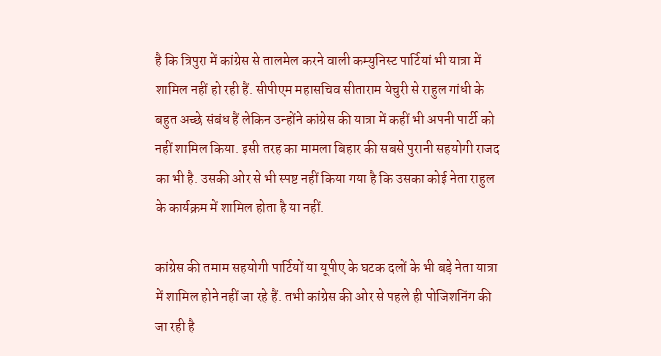है कि त्रिपुरा में कांग्रेस से तालमेल करने वाली कम्युनिस्ट पार्टियां भी यात्रा में शामिल नहीं हो रही हैं. सीपीएम महासचिव सीताराम येचुरी से राहुल गांधी के बहुत अच्छे संबंध हैं लेकिन उन्होंने कांग्रेस की यात्रा में कहीं भी अपनी पार्टी को नहीं शामिल किया. इसी तरह का मामला बिहार की सबसे पुरानी सहयोगी राजद का भी है. उसकी ओर से भी स्पष्ट नहीं किया गया है कि उसका कोई नेता राहुल के कार्यक्रम में शामिल होता है या नहीं.

कांग्रेस की तमाम सहयोगी पार्टियों या यूपीए के घटक दलों के भी बड़े नेता यात्रा में शामिल होने नहीं जा रहे हैं. तभी कांग्रेस की ओर से पहले ही पोजिशनिंग की जा रही है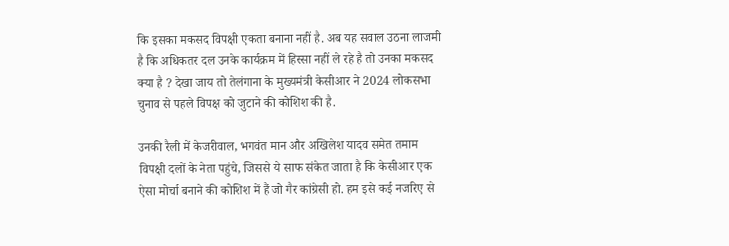कि इसका मकसद विपक्षी एकता बनाना नहीं है. अब यह सवाल उठना लाजमी है कि अधिकतर दल उनके कार्यक्रम में हिस्सा नहीं ले रहे है तो उनका मकसद क्या है ? देखा जाय तो तेलंगाना के मुख्यमंत्री केसीआर ने 2024 लोकसभा चुनाव से पहले विपक्ष को जुटाने की कोशिश की है.

उनकी रैली में केजरीवाल, भगवंत मान और अखिलेश यादव समेत तमाम विपक्षी दलों के नेता पहुंचे, जिससे ये साफ संकेत जाता है कि केसीआर एक ऐसा मोर्चा बनाने की कोशिश में हैं जो गैर कांग्रेसी हो. हम इसे कई नजरिए से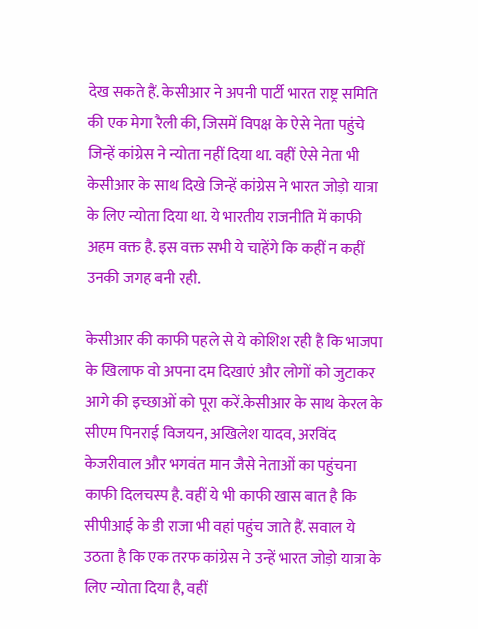देख सकते हैं. केसीआर ने अपनी पार्टी भारत राष्ट्र समिति की एक मेगा रैली की, जिसमें विपक्ष के ऐसे नेता पहुंचे जिन्हें कांग्रेस ने न्योता नहीं दिया था. वहीं ऐसे नेता भी केसीआर के साथ दिखे जिन्हें कांग्रेस ने भारत जोड़ो यात्रा के लिए न्योता दिया था. ये भारतीय राजनीति में काफी अहम वक्त है. इस वक्त सभी ये चाहेंगे कि कहीं न कहीं उनकी जगह बनी रही.

केसीआर की काफी पहले से ये कोशिश रही है कि भाजपा के खिलाफ वो अपना दम दिखाएं और लोगों को जुटाकर आगे की इच्छाओं को पूरा करें.केसीआर के साथ केरल के सीएम पिनराई विजयन, अखिलेश यादव, अरविंद केजरीवाल और भगवंत मान जैसे नेताओं का पहुंचना काफी दिलचस्प है. वहीं ये भी काफी खास बात है कि सीपीआई के डी राजा भी वहां पहुंच जाते हैं. सवाल ये उठता है कि एक तरफ कांग्रेस ने उन्हें भारत जोड़ो यात्रा के लिए न्योता दिया है, वहीं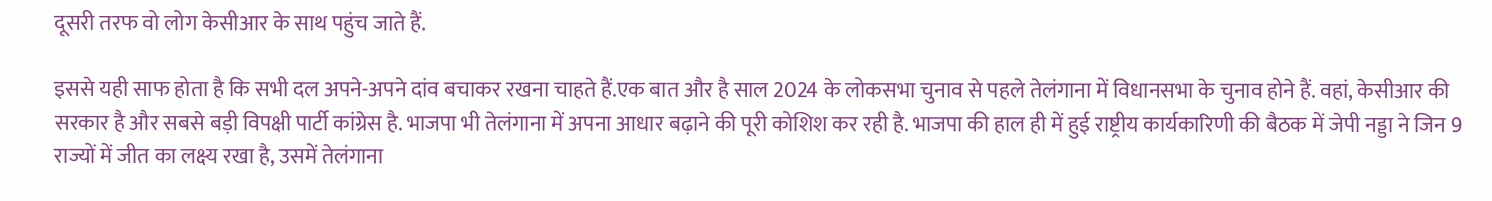दूसरी तरफ वो लोग केसीआर के साथ पहुंच जाते हैं.

इससे यही साफ होता है कि सभी दल अपने-अपने दांव बचाकर रखना चाहते हैं.एक बात और है साल 2024 के लोकसभा चुनाव से पहले तेलंगाना में विधानसभा के चुनाव होने हैं. वहां, केसीआर की सरकार है और सबसे बड़ी विपक्षी पार्टी कांग्रेस है. भाजपा भी तेलंगाना में अपना आधार बढ़ाने की पूरी कोशिश कर रही है. भाजपा की हाल ही में हुई राष्ट्रीय कार्यकारिणी की बैठक में जेपी नड्डा ने जिन 9 राज्यों में जीत का लक्ष्य रखा है, उसमें तेलंगाना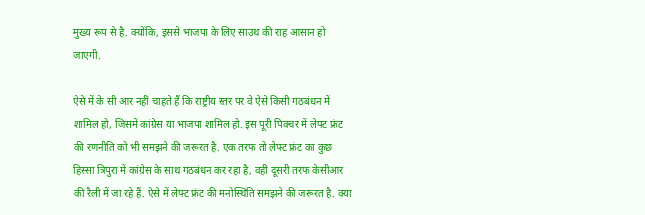मुख्य रूप से है. क्योंकि, इससे भाजपा के लिए साउथ की राह आसान हो जाएगी.

ऐसे में के सी आर नहीं चाहते हैं कि राष्ट्रीय स्तर पर वे ऐसे किसी गठबंधन में शामिल हो, जिसमें कांग्रेस या भाजपा शामिल हो. इस पूरी पिक्चर में लेफ्ट फ्रंट की रणनीति को भी समझने की जरूरत है. एक तरफ तो लेफ्ट फ्रंट का कुछ हिस्सा त्रिपुरा में कांग्रेस के साथ गठबंधन कर रहा है, वहीं दूसरी तरफ केसीआर की रैली में जा रहे हैं. ऐसे में लेफ्ट फ्रंट की मनोस्थिति समझने की जरूरत है. क्या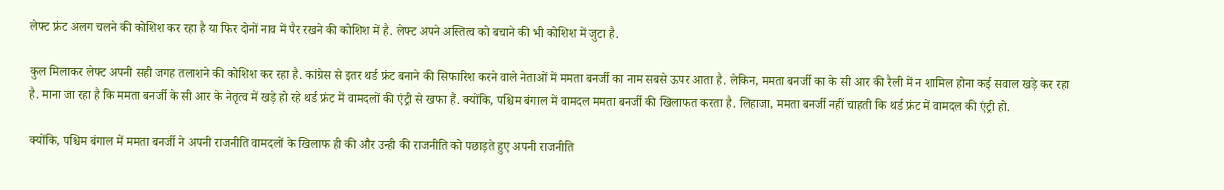लेफ्ट फ्रंट अलग चलने की कोशिश कर रहा है या फिर दोनों नाव में पैर रखने की कोशिश में है. लेफ्ट अपने अस्तित्व को बचाने की भी कोशिश में जुटा है.

कुल मिलाकर लेफ्ट अपनी सही जगह तलाशने की कोशिश कर रहा है. कांग्रेस से इतर थर्ड फ्रंट बनाने की सिफारिश करने वाले नेताओं में ममता बनर्जी का नाम सबसे ऊपर आता है. लेकिन, ममता बनर्जी का के सी आर की रैली में न शामिल होना कई सवाल खड़े कर रहा है. माना जा रहा है कि ममता बनर्जी के सी आर के नेतृत्व में खड़े हो रहे थर्ड फ्रंट में वामदलों की एंट्री से खफा हैं. क्योंकि, पश्चिम बंगाल में वामदल ममता बनर्जी की खिलाफत करता है. लिहाजा, ममता बनर्जी नहीं चाहती कि थर्ड फ्रंट में वामदल की एंट्री हो.

क्योंकि, पश्चिम बंगाल में ममता बनर्जी ने अपनी राजनीति वामदलों के खिलाफ ही की और उन्ही की राजनीति को पछाड़ते हुए अपनी राजनीति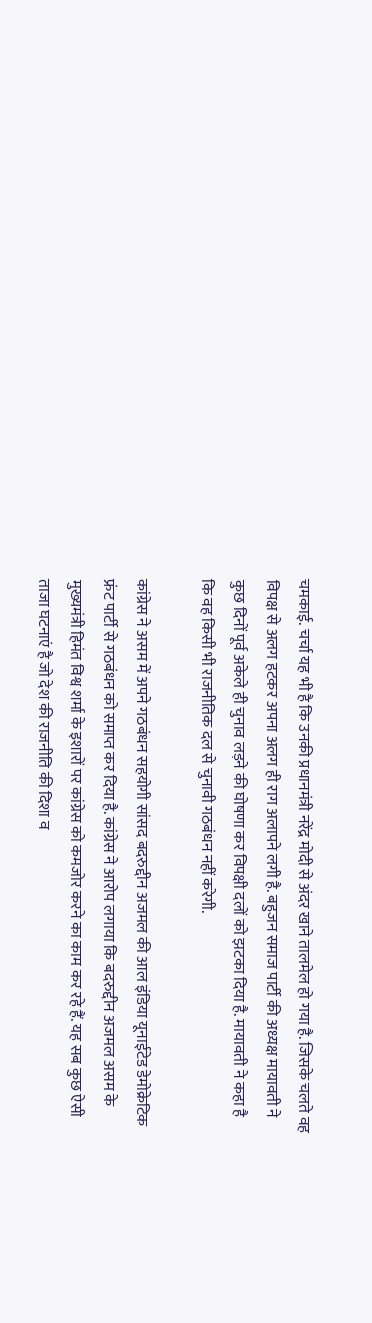चमकाई. चर्चा यह भी है कि उनकी प्रधानमंत्री नरेंद्र मोदी से अंदर खाने तालमेल हो गया है. जिसके चलते वह विपक्ष से अलग हटकर अपना अलग ही राग अलापने लगी है. बहुजन समाज पार्टी की अध्यक्ष मायावती ने कुछ दिनों पूर्व अकेले ही चुनाव लड़ने की घोषणा कर विपक्षी दलों को झटका दिया है. मायावती ने कहा है कि वह किसी भी राजनीतिक दल से चुनावी गठबंधन नहीं करेगी.

कांग्रेस ने असम में अपने गठबंधन सहयोगी सांसद बदरुद्दीन अजमल की आल इंडिया यूनाईटेड डेमोक्रेटिक फ्रंट पार्टी से गठबंधन को समाप्त कर दिया है. कांग्रेस ने आरोप लगाया कि बदरुद्दीन अजमल असम के मुख्यमंत्री हिमंत विश्व शर्मा के इशारों पर कांग्रेस को कमजोर करने का काम कर रहे हैं. यह सब कुछ ऐसी ताजा घटनाएं है जो देश की राजनीति की दिशा व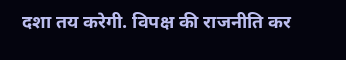दशा तय करेगी. विपक्ष की राजनीति कर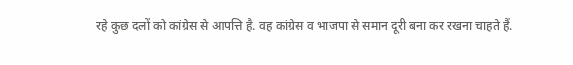रहे कुछ दलों को कांग्रेस से आपत्ति है. वह कांग्रेस व भाजपा से समान दूरी बना कर रखना चाहते हैं.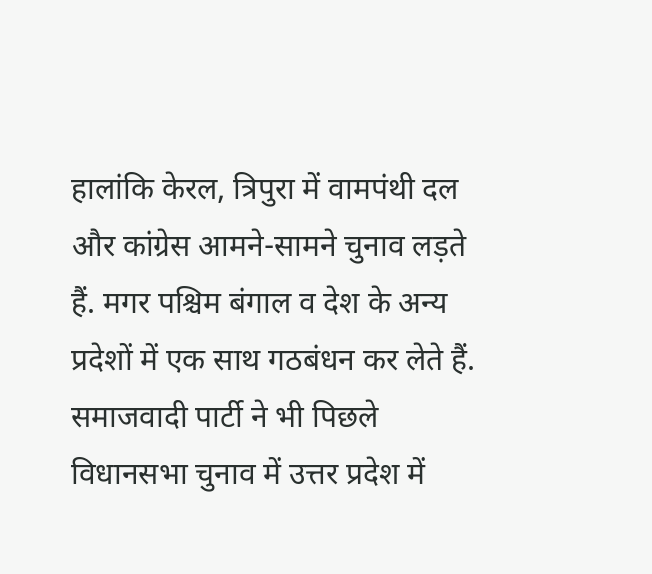हालांकि केरल, त्रिपुरा में वामपंथी दल और कांग्रेस आमने-सामने चुनाव लड़ते हैं. मगर पश्चिम बंगाल व देश के अन्य प्रदेशों में एक साथ गठबंधन कर लेते हैं. समाजवादी पार्टी ने भी पिछले विधानसभा चुनाव में उत्तर प्रदेश में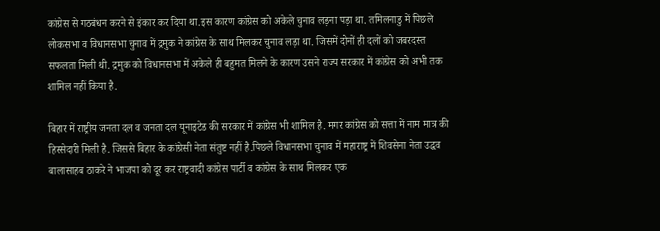कांग्रेस से गठबंधन करने से इंकार कर दिया था.इस कारण कांग्रेस को अकेले चुनाव लड़ना पड़ा था. तमिलनाडु में पिछले लोकसभा व विधानसभा चुनाव में द्रमुक ने कांग्रेस के साथ मिलकर चुनाव लड़ा था. जिसमें दोनों ही दलों को जबरदस्त सफलता मिली थी. द्रमुक को विधानसभा में अकेले ही बहुमत मिलने के कारण उसने राज्य सरकार में कांग्रेस को अभी तक शामिल नहीं किया है.

बिहार में राष्ट्रीय जनता दल व जनता दल यूनाइटेड की सरकार में कांग्रेस भी शामिल है. मगर कांग्रेस को सत्ता में नाम मात्र की हिस्सेदारी मिली है. जिससे बिहार के कांग्रेसी नेता संतुष्ट नहीं है.पिछले विधानसभा चुनाव में महाराष्ट्र में शिवसेना नेता उद्धव बालासाहब ठाकरे ने भाजपा को दूर कर राष्ट्रवादी कांग्रेस पार्टी व कांग्रेस के साथ मिलकर एक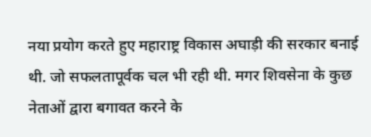नया प्रयोग करते हुए महाराष्ट्र विकास अघाड़ी की सरकार बनाई थी. जो सफलतापूर्वक चल भी रही थी. मगर शिवसेना के कुछ नेताओं द्वारा बगावत करने के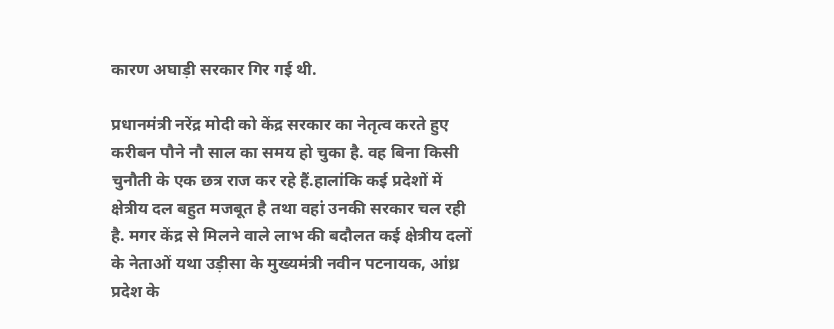कारण अघाड़ी सरकार गिर गई थी.

प्रधानमंत्री नरेंद्र मोदी को केंद्र सरकार का नेतृत्व करते हुए करीबन पौने नौ साल का समय हो चुका है. वह बिना किसी चुनौती के एक छत्र राज कर रहे हैं.हालांकि कई प्रदेशों में क्षेत्रीय दल बहुत मजबूत है तथा वहां उनकी सरकार चल रही है. मगर केंद्र से मिलने वाले लाभ की बदौलत कई क्षेत्रीय दलों के नेताओं यथा उड़ीसा के मुख्यमंत्री नवीन पटनायक, आंध्र प्रदेश के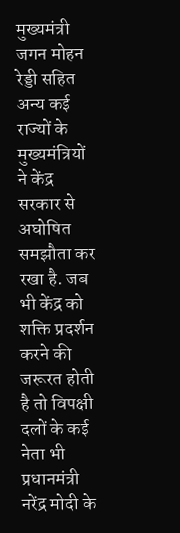मुख्यमंत्री जगन मोहन रेड्डी सहित अन्य कई राज्यों के मुख्यमंत्रियों ने केंद्र सरकार से अघोषित समझौता कर रखा है. जब भी केंद्र को शक्ति प्रदर्शन करने की जरूरत होती है तो विपक्षी दलों के कई नेता भी प्रधानमंत्री नरेंद्र मोदी के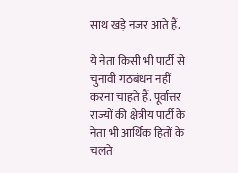साथ खड़े नजर आते हैं.

ये नेता किसी भी पार्टी से चुनावी गठबंधन नहीं करना चाहते हैं. पूर्वात्तर राज्यों की क्षेत्रीय पार्टी के नेता भी आर्थिक हितों के चलते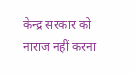केन्द्र सरकार को नाराज नहीं करना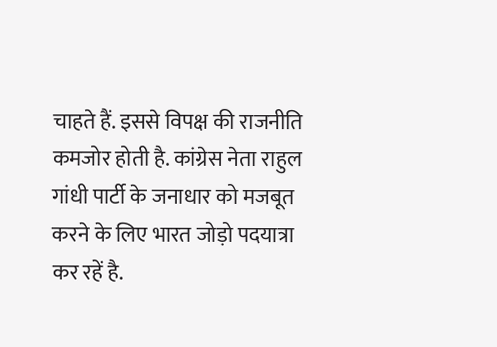चाहते हैं. इससे विपक्ष की राजनीति कमजोर होती है. कांग्रेस नेता राहुल गांधी पार्टी के जनाधार को मजबूत करने के लिए भारत जोड़ो पदयात्रा कर रहें है.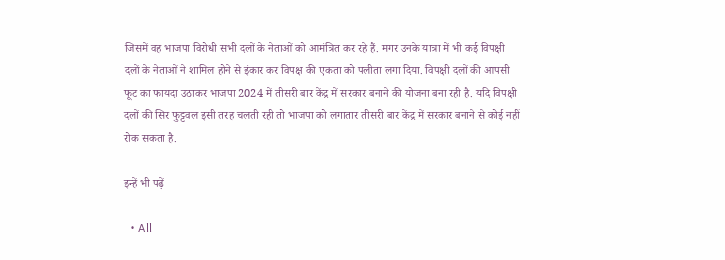जिसमें वह भाजपा विरोधी सभी दलों के नेताओं को आमंत्रित कर रहे हैं. मगर उनके यात्रा में भी कई विपक्षी दलों के नेताओं ने शामिल होने से इंकार कर विपक्ष की एकता को पलीता लगा दिया. विपक्षी दलों की आपसी फूट का फायदा उठाकर भाजपा 2024 में तीसरी बार केंद्र में सरकार बनाने की योजना बना रही है. यदि विपक्षी दलों की सिर फुट्टवल इसी तरह चलती रही तो भाजपा को लगातार तीसरी बार केंद्र में सरकार बनाने से कोई नहीं रोक सकता है.

इन्हें भी पढ़ें

  • All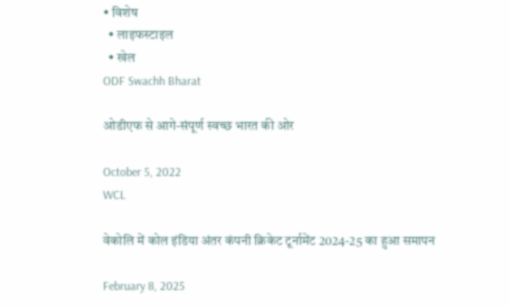• विशेष
  • लाइफस्टाइल
  • खेल
ODF Swachh Bharat

ओडीएफ से आगे-संपूर्ण स्वच्छ भारत की ओर

October 5, 2022
WCL

वेकोलि में कोल इंडिया अंतर कंपनी क्रिकेट टूर्नामेंट 2024-25 का हुआ समापन

February 8, 2025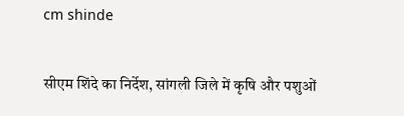cm shinde

सीएम शिंदे का निर्देश, सांगली जिले में कृषि और पशुओं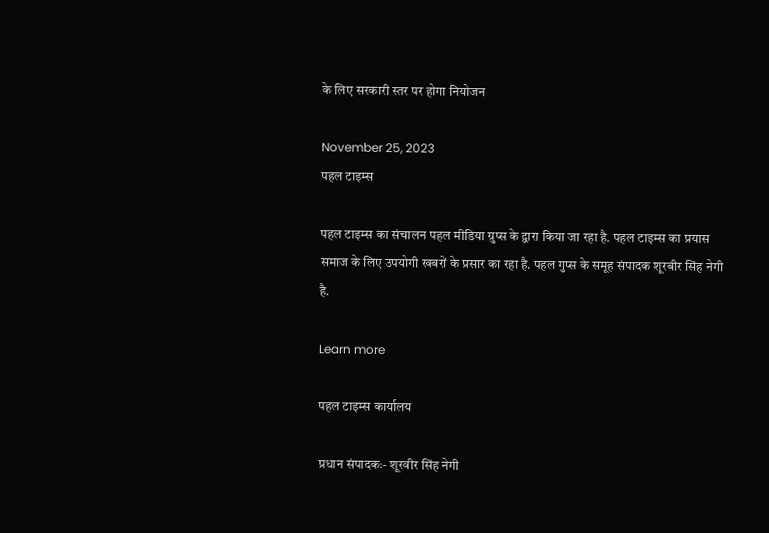के लिए सरकारी स्तर पर होगा नियोजन

November 25, 2023
पहल टाइम्स

पहल टाइम्स का संचालन पहल मीडिया ग्रुप्स के द्वारा किया जा रहा है. पहल टाइम्स का प्रयास समाज के लिए उपयोगी खबरों के प्रसार का रहा है. पहल गुप्स के समूह संपादक शूरबीर सिंह नेगी है.

Learn more

पहल टाइम्स कार्यालय

प्रधान संपादकः- शूरवीर सिंह नेगी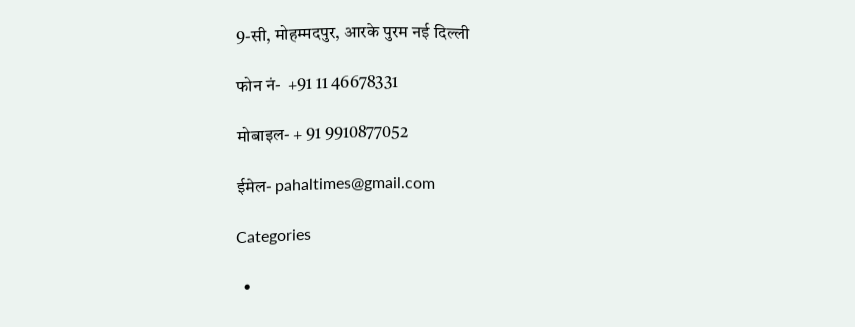9-सी, मोहम्मदपुर, आरके पुरम नई दिल्ली

फोन नं-  +91 11 46678331

मोबाइल- + 91 9910877052

ईमेल- pahaltimes@gmail.com

Categories

  •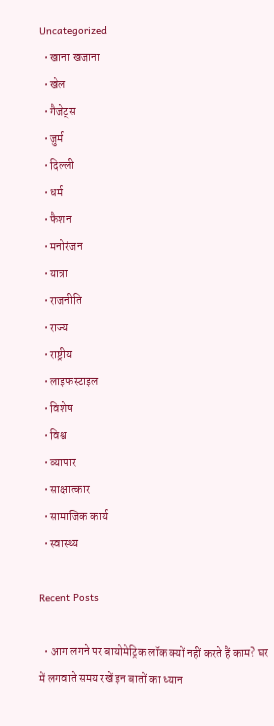Uncategorized
  • खाना खजाना
  • खेल
  • गैजेट्स
  • जुर्म
  • दिल्ली
  • धर्म
  • फैशन
  • मनोरंजन
  • यात्रा
  • राजनीति
  • राज्य
  • राष्ट्रीय
  • लाइफस्टाइल
  • विशेष
  • विश्व
  • व्यापार
  • साक्षात्कार
  • सामाजिक कार्य
  • स्वास्थ्य

Recent Posts

  • आग लगने पर बायोमेट्रिक लॉक क्यों नहीं करते हैं काम? घर में लगवाते समय रखें इन बातों का ध्यान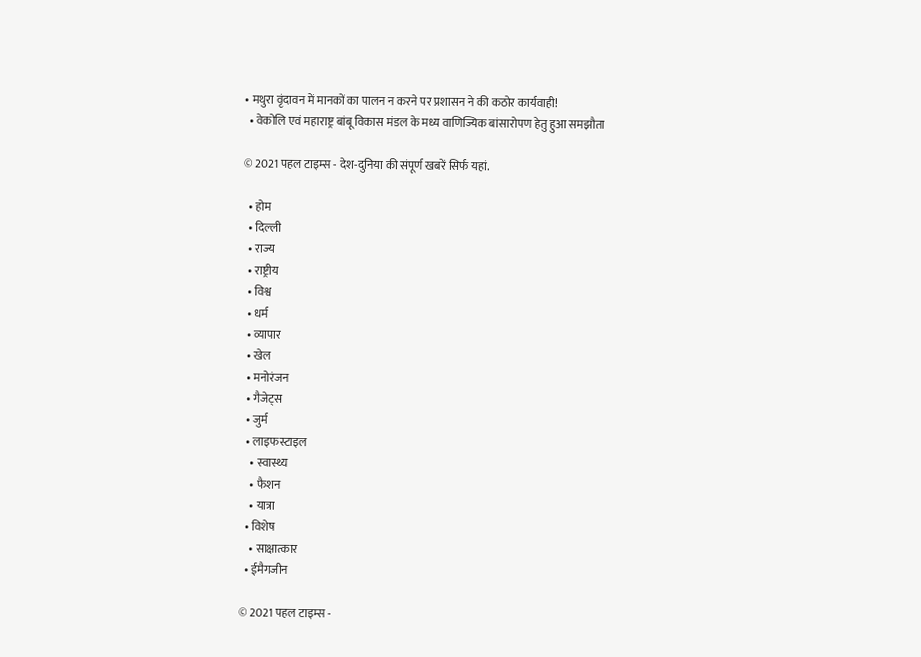• मथुरा वृंदावन में मानकों का पालन न करने पर प्रशासन ने की कठोर कार्यवाही!
  • वेकोलि एवं महाराष्ट्र बांबू विकास मंडल के मध्य वाणिज्यिक बांसारोपण हेतु हुआ समझौता

© 2021 पहल टाइम्स - देश-दुनिया की संपूर्ण खबरें सिर्फ यहां.

  • होम
  • दिल्ली
  • राज्य
  • राष्ट्रीय
  • विश्व
  • धर्म
  • व्यापार
  • खेल
  • मनोरंजन
  • गैजेट्स
  • जुर्म
  • लाइफस्टाइल
    • स्वास्थ्य
    • फैशन
    • यात्रा
  • विशेष
    • साक्षात्कार
  • ईमैगजीन

© 2021 पहल टाइम्स -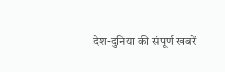देश-दुनिया की संपूर्ण खबरें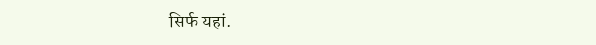सिर्फ यहां.